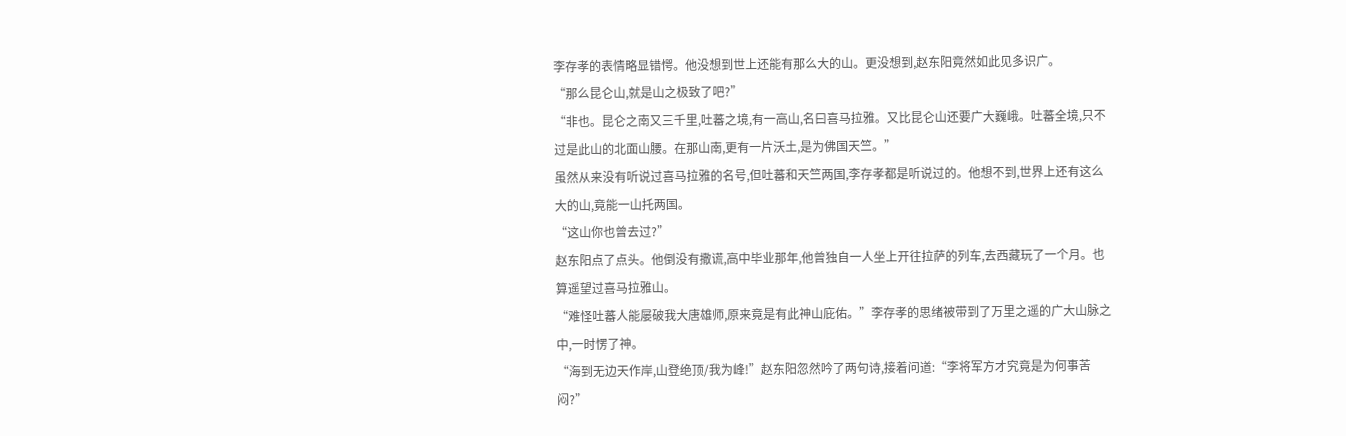李存孝的表情略显错愕。他没想到世上还能有那么大的山。更没想到,赵东阳竟然如此见多识广。
“那么昆仑山,就是山之极致了吧?”
“非也。昆仑之南又三千里,吐蕃之境,有一高山,名曰喜马拉雅。又比昆仑山还要广大巍峨。吐蕃全境,只不过是此山的北面山腰。在那山南,更有一片沃土,是为佛国天竺。”
虽然从来没有听说过喜马拉雅的名号,但吐蕃和天竺两国,李存孝都是听说过的。他想不到,世界上还有这么大的山,竟能一山托两国。
“这山你也曾去过?”
赵东阳点了点头。他倒没有撒谎,高中毕业那年,他曾独自一人坐上开往拉萨的列车,去西藏玩了一个月。也算遥望过喜马拉雅山。
“难怪吐蕃人能屡破我大唐雄师,原来竟是有此神山庇佑。”李存孝的思绪被带到了万里之遥的广大山脉之中,一时愣了神。
“海到无边天作岸,山登绝顶/我为峰!”赵东阳忽然吟了两句诗,接着问道:“李将军方才究竟是为何事苦闷?”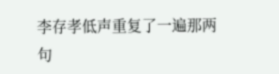李存孝低声重复了一遍那两句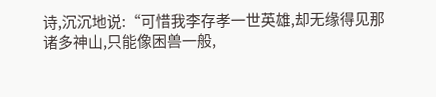诗,沉沉地说:“可惜我李存孝一世英雄,却无缘得见那诸多神山,只能像困兽一般,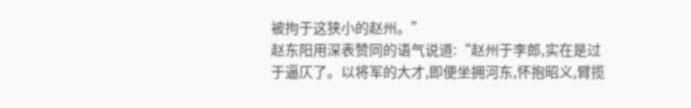被拘于这狭小的赵州。”
赵东阳用深表赞同的语气说道:“赵州于李郎,实在是过于逼仄了。以将军的大才,即便坐拥河东,怀抱昭义,臂揽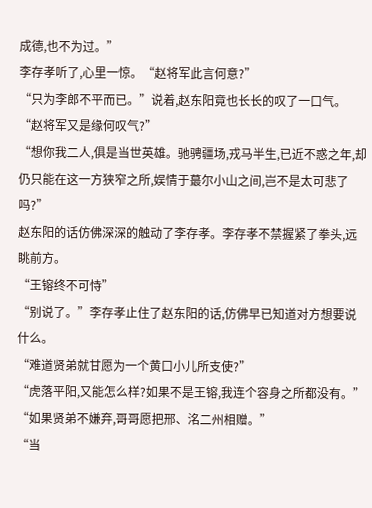成德,也不为过。”
李存孝听了,心里一惊。“赵将军此言何意?”
“只为李郎不平而已。”说着,赵东阳竟也长长的叹了一口气。
“赵将军又是缘何叹气?”
“想你我二人,俱是当世英雄。驰骋疆场,戎马半生,已近不惑之年,却仍只能在这一方狭窄之所,娱情于蕞尔小山之间,岂不是太可悲了吗?”
赵东阳的话仿佛深深的触动了李存孝。李存孝不禁握紧了拳头,远眺前方。
“王镕终不可恃”
“别说了。”李存孝止住了赵东阳的话,仿佛早已知道对方想要说什么。
“难道贤弟就甘愿为一个黄口小儿所支使?”
“虎落平阳,又能怎么样?如果不是王镕,我连个容身之所都没有。”
“如果贤弟不嫌弃,哥哥愿把邢、洺二州相赠。”
“当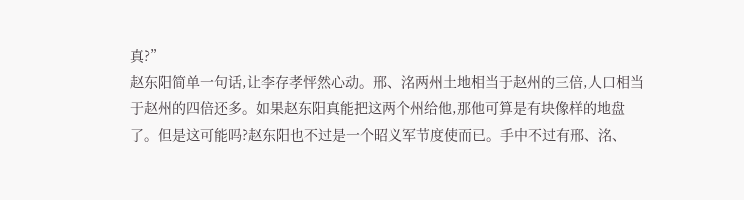真?”
赵东阳简单一句话,让李存孝怦然心动。邢、洺两州土地相当于赵州的三倍,人口相当于赵州的四倍还多。如果赵东阳真能把这两个州给他,那他可算是有块像样的地盘了。但是这可能吗?赵东阳也不过是一个昭义军节度使而已。手中不过有邢、洺、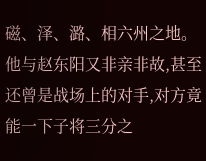磁、泽、潞、相六州之地。他与赵东阳又非亲非故,甚至还曾是战场上的对手,对方竟能一下子将三分之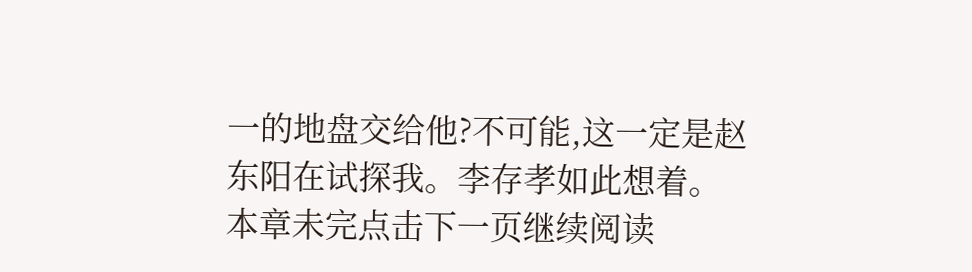一的地盘交给他?不可能,这一定是赵东阳在试探我。李存孝如此想着。
本章未完点击下一页继续阅读